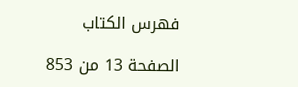فهرس الكتاب

الصفحة 13 من 853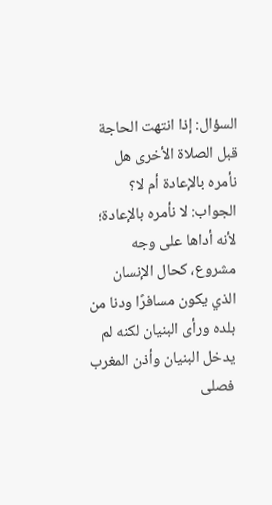السؤال: إذا انتهت الحاجة قبل الصلاة الأخرى هل نأمره بالإعادة أم لا؟ الجواب: لا نأمره بالإعادة؛ لأنه أداها على وجه مشروع، كحال الإنسان الذي يكون مسافرًا ودنا من بلده ورأى البنيان لكنه لم يدخل البنيان وأذن المغرب فصلى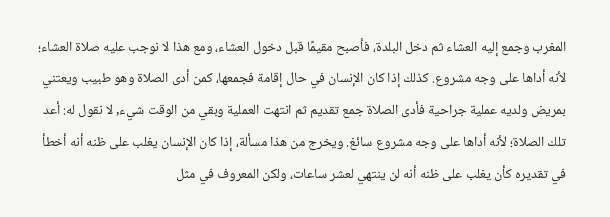المغرب وجمع إليه العشاء ثم دخل البلدة، فأصبح مقيمًا قبل دخول العشاء، ومع هذا لا نوجب عليه صلاة العشاء؛ لأنه أداها على وجه مشروع. كذلك إذا كان الإنسان في حال إقامة فجمعها، كمن أدى الصلاة وهو طبيب ويعتني بمريض ولديه عملية جراحية فأدى الصلاة جمع تقديم ثم انتهت العملية وبقي من الوقت شيء, لا نقول له: أعد تلك الصلاة؛ لأنه أداها على وجه مشروع سائغ. ويخرج من هذا مسألة، إذا كان الإنسان يغلب على ظنه أنه أخطأ في تقديره كأن يغلب على ظنه أنه لن ينتهي لعشر ساعات، ولكن المعروف في مثل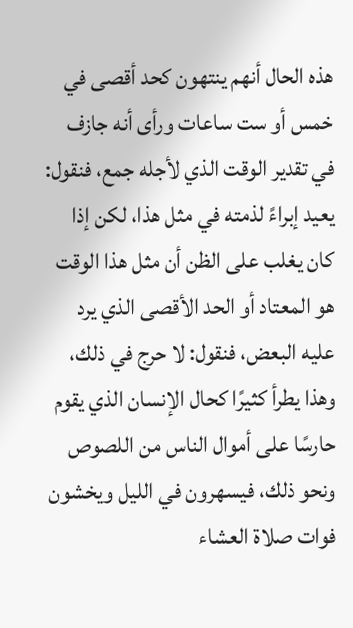هذه الحال أنهم ينتهون كحد أقصى في خمس أو ست ساعات ورأى أنه جازف في تقدير الوقت الذي لأجله جمع، فنقول: يعيد إبراءً لذمته في مثل هذا، لكن إذا كان يغلب على الظن أن مثل هذا الوقت هو المعتاد أو الحد الأقصى الذي يرد عليه البعض، فنقول: لا حرج في ذلك، وهذا يطرأ كثيرًا كحال الإنسان الذي يقوم حارسًا على أموال الناس من اللصوص ونحو ذلك، فيسهرون في الليل ويخشون فوات صلاة العشاء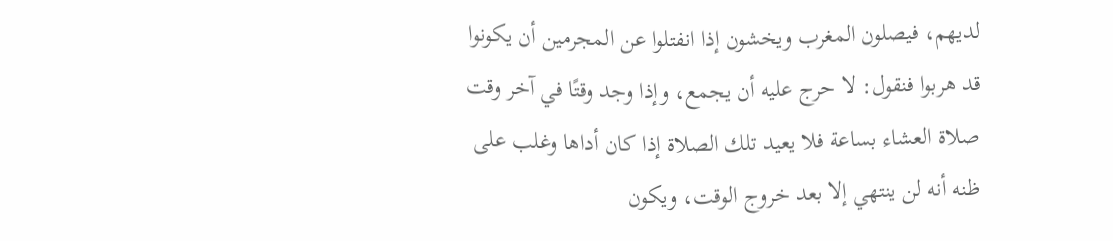لديهم، فيصلون المغرب ويخشون إذا انفتلوا عن المجرمين أن يكونوا قد هربوا فنقول: لا حرج عليه أن يجمع، وإذا وجد وقتًا في آخر وقت صلاة العشاء بساعة فلا يعيد تلك الصلاة إذا كان أداها وغلب على ظنه أنه لن ينتهي إلا بعد خروج الوقت، ويكون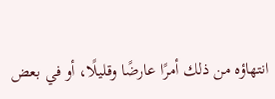انتهاؤه من ذلك أمرًا عارضًا وقليلًا، أو في بعض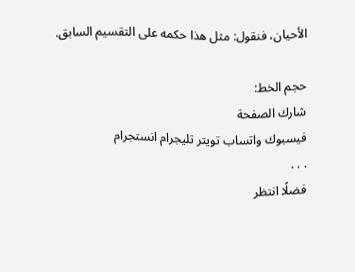الأحيان، فنقول: مثل هذا حكمه على التقسيم السابق.

حجم الخط:
شارك الصفحة
فيسبوك واتساب تويتر تليجرام انستجرام
. . .
فضلًا انتظر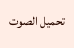تحميل الصوت